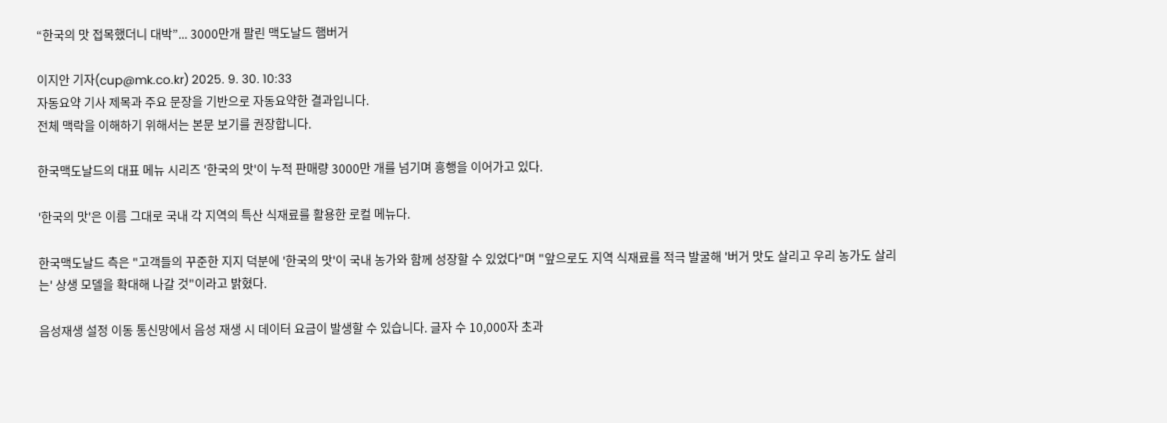“한국의 맛 접목했더니 대박”... 3000만개 팔린 맥도날드 햄버거

이지안 기자(cup@mk.co.kr) 2025. 9. 30. 10:33
자동요약 기사 제목과 주요 문장을 기반으로 자동요약한 결과입니다.
전체 맥락을 이해하기 위해서는 본문 보기를 권장합니다.

한국맥도날드의 대표 메뉴 시리즈 '한국의 맛'이 누적 판매량 3000만 개를 넘기며 흥행을 이어가고 있다.

'한국의 맛'은 이름 그대로 국내 각 지역의 특산 식재료를 활용한 로컬 메뉴다.

한국맥도날드 측은 "고객들의 꾸준한 지지 덕분에 '한국의 맛'이 국내 농가와 함께 성장할 수 있었다"며 "앞으로도 지역 식재료를 적극 발굴해 '버거 맛도 살리고 우리 농가도 살리는' 상생 모델을 확대해 나갈 것"이라고 밝혔다.

음성재생 설정 이동 통신망에서 음성 재생 시 데이터 요금이 발생할 수 있습니다. 글자 수 10,000자 초과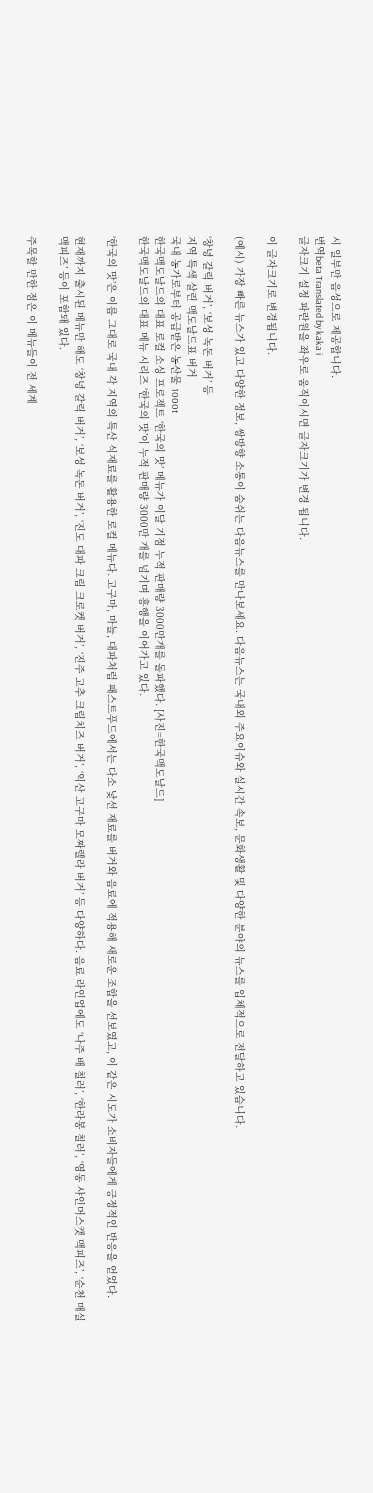시 일부만 음성으로 제공합니다.
번역beta Translated by kaka i
글자크기 설정 파란원을 좌우로 움직이시면 글자크기가 변경 됩니다.

이 글자크기로 변경됩니다.

(예시) 가장 빠른 뉴스가 있고 다양한 정보, 쌍방향 소통이 숨쉬는 다음뉴스를 만나보세요. 다음뉴스는 국내외 주요이슈와 실시간 속보, 문화생활 및 다양한 분야의 뉴스를 입체적으로 전달하고 있습니다.

‘창녕 갈릭 버거’, ‘보성 녹돈 버거’ 등
지역 특색 살린 맥도날드표 버거
국내 농가로부터 공급받은 농산물 1000t
한국맥도날드의 대표 로컬 소싱 프로젝트 ‘한국의 맛’ 메뉴가 이달 기점 누적 판매량 3000만개를 돌파했다. [사진=한국맥도날드]
한국맥도날드의 대표 메뉴 시리즈 ‘한국의 맛’이 누적 판매량 3000만 개를 넘기며 흥행을 이어가고 있다.

‘한국의 맛’은 이름 그대로 국내 각 지역의 특산 식재료를 활용한 로컬 메뉴다. 고구마, 마늘, 대파처럼 패스트푸드에서는 다소 낯선 재료를 버거와 음료에 적용해 새로운 조합을 선보였고, 이 같은 시도가 소비자들에게 긍정적인 반응을 얻었다.

현재까지 출시된 메뉴만 해도 ‘창녕 갈릭 버거’, ‘보성 녹돈 버거’, ‘진도 대파 크림 크로켓 버거’, ‘진주 고추 크림치즈 버거’, ‘익산 고구마 모짜렐라 버거’ 등 다양하다. 음료 라인업에도 ‘나주 배 칠러’, ‘한라봉 칠러’, ‘영동 샤인머스캣 맥피즈’, ‘순천 매실 맥피즈’ 등이 포함돼 있다.

주목할 만한 점은 이 메뉴들이 전 세계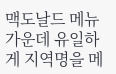맥도날드 메뉴 가운데 유일하게 지역명을 메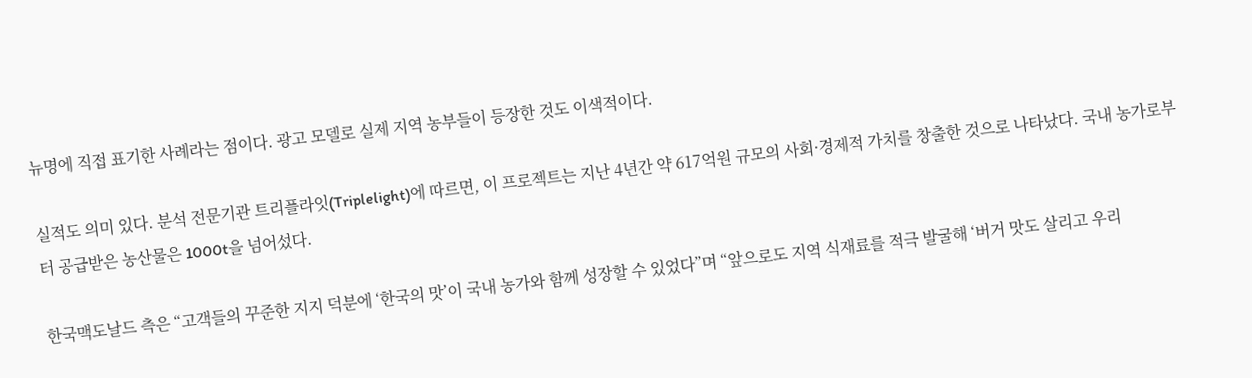뉴명에 직접 표기한 사례라는 점이다. 광고 모델로 실제 지역 농부들이 등장한 것도 이색적이다.

실적도 의미 있다. 분석 전문기관 트리플라잇(Triplelight)에 따르면, 이 프로젝트는 지난 4년간 약 617억원 규모의 사회·경제적 가치를 창출한 것으로 나타났다. 국내 농가로부터 공급받은 농산물은 1000t을 넘어섰다.

한국맥도날드 측은 “고객들의 꾸준한 지지 덕분에 ‘한국의 맛’이 국내 농가와 함께 성장할 수 있었다”며 “앞으로도 지역 식재료를 적극 발굴해 ‘버거 맛도 살리고 우리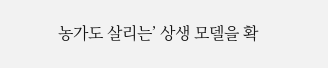농가도 살리는’ 상생 모델을 확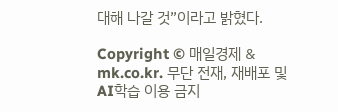대해 나갈 것”이라고 밝혔다.

Copyright © 매일경제 & mk.co.kr. 무단 전재, 재배포 및 AI학습 이용 금지